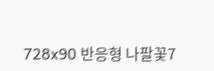728x90 반응형 나팔꽃7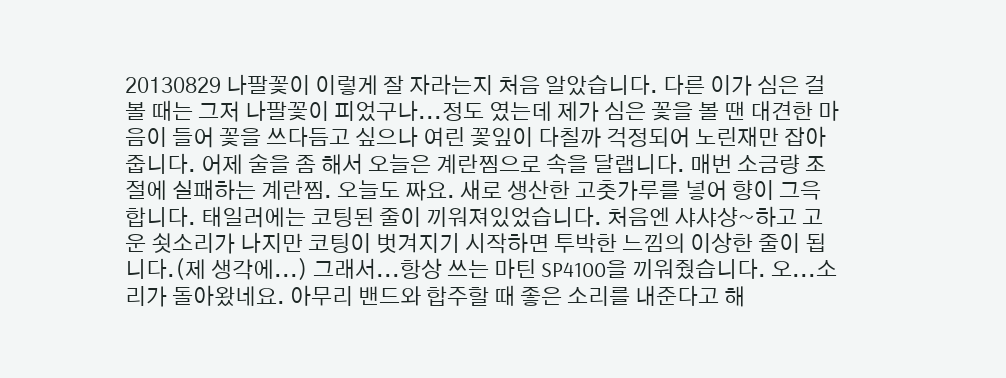20130829 나팔꽃이 이렇게 잘 자라는지 처음 알았습니다. 다른 이가 심은 걸 볼 때는 그저 나팔꽃이 피었구나...정도 였는데 제가 심은 꽃을 볼 땐 대견한 마음이 들어 꽃을 쓰다듬고 싶으나 여린 꽃잎이 다칠까 걱정되어 노린재만 잡아줍니다. 어제 술을 좀 해서 오늘은 계란찜으로 속을 달랩니다. 매번 소금량 조절에 실패하는 계란찜. 오늘도 짜요. 새로 생산한 고춧가루를 넣어 향이 그윽합니다. 태일러에는 코팅된 줄이 끼워져있었습니다. 처음엔 샤샤샹~하고 고운 쇳소리가 나지만 코팅이 벗겨지기 시작하면 투박한 느낌의 이상한 줄이 됩니다.(제 생각에...) 그래서...항상 쓰는 마틴 SP4100을 끼워줬습니다. 오...소리가 돌아왔네요. 아무리 밴드와 합주할 때 좋은 소리를 내준다고 해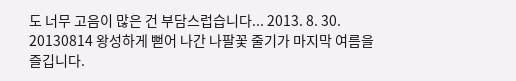도 너무 고음이 많은 건 부담스럽습니다... 2013. 8. 30. 20130814 왕성하게 뻗어 나간 나팔꽃 줄기가 마지막 여름을 즐깁니다.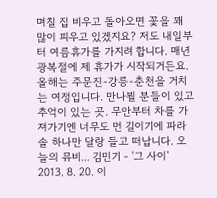며칠 집 비우고 돌아오면 꽃을 꽤 많이 피우고 있겠지요? 저도 내일부터 여름휴가를 가지려 합니다. 매년 광복절에 제 휴가가 시작되거든요. 올해는 주문진-강릉-춘천을 거치는 여정입니다. 만나뵐 분들이 있고 추억이 있는 곳. 무안부터 차를 가져가기엔 너무도 먼 길이기에 파라솔 하나만 달랑 들고 떠납니다. 오늘의 뮤비... 김민기 - '그 사이' 2013. 8. 20. 이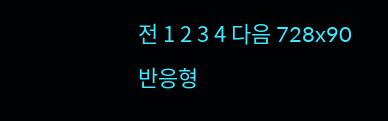전 1 2 3 4 다음 728x90 반응형